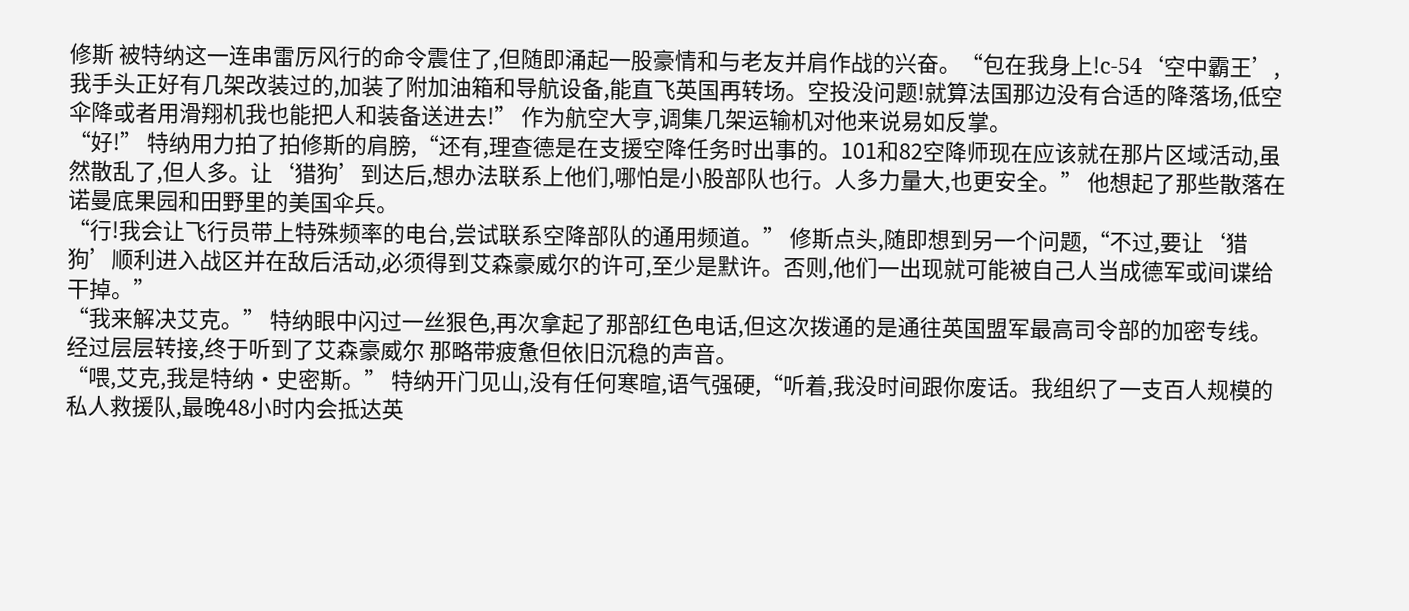修斯 被特纳这一连串雷厉风行的命令震住了,但随即涌起一股豪情和与老友并肩作战的兴奋。“包在我身上!c-54‘空中霸王’,我手头正好有几架改装过的,加装了附加油箱和导航设备,能直飞英国再转场。空投没问题!就算法国那边没有合适的降落场,低空伞降或者用滑翔机我也能把人和装备送进去!” 作为航空大亨,调集几架运输机对他来说易如反掌。
“好!” 特纳用力拍了拍修斯的肩膀,“还有,理查德是在支援空降任务时出事的。101和82空降师现在应该就在那片区域活动,虽然散乱了,但人多。让‘猎狗’到达后,想办法联系上他们,哪怕是小股部队也行。人多力量大,也更安全。” 他想起了那些散落在诺曼底果园和田野里的美国伞兵。
“行!我会让飞行员带上特殊频率的电台,尝试联系空降部队的通用频道。” 修斯点头,随即想到另一个问题,“不过,要让‘猎狗’顺利进入战区并在敌后活动,必须得到艾森豪威尔的许可,至少是默许。否则,他们一出现就可能被自己人当成德军或间谍给干掉。”
“我来解决艾克。” 特纳眼中闪过一丝狠色,再次拿起了那部红色电话,但这次拨通的是通往英国盟军最高司令部的加密专线。经过层层转接,终于听到了艾森豪威尔 那略带疲惫但依旧沉稳的声音。
“喂,艾克,我是特纳·史密斯。” 特纳开门见山,没有任何寒暄,语气强硬,“听着,我没时间跟你废话。我组织了一支百人规模的私人救援队,最晚48小时内会抵达英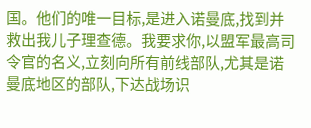国。他们的唯一目标,是进入诺曼底,找到并救出我儿子理查德。我要求你,以盟军最高司令官的名义,立刻向所有前线部队,尤其是诺曼底地区的部队,下达战场识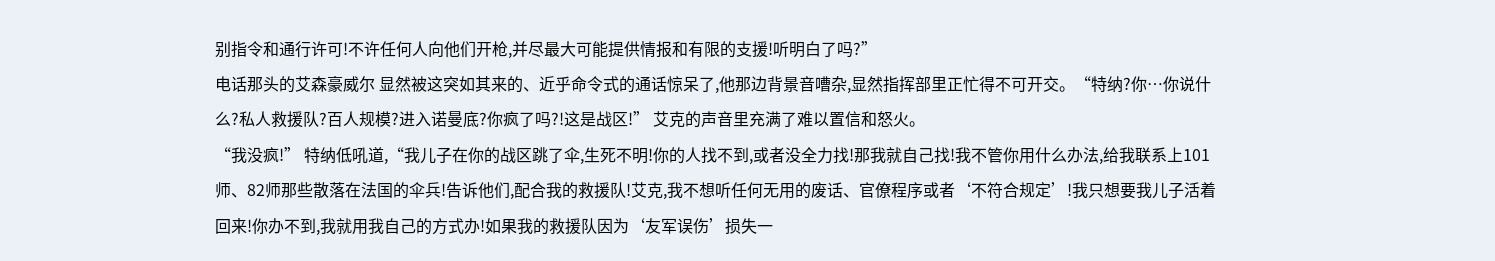别指令和通行许可!不许任何人向他们开枪,并尽最大可能提供情报和有限的支援!听明白了吗?”
电话那头的艾森豪威尔 显然被这突如其来的、近乎命令式的通话惊呆了,他那边背景音嘈杂,显然指挥部里正忙得不可开交。“特纳?你…你说什么?私人救援队?百人规模?进入诺曼底?你疯了吗?!这是战区!” 艾克的声音里充满了难以置信和怒火。
“我没疯!” 特纳低吼道,“我儿子在你的战区跳了伞,生死不明!你的人找不到,或者没全力找!那我就自己找!我不管你用什么办法,给我联系上101师、82师那些散落在法国的伞兵!告诉他们,配合我的救援队!艾克,我不想听任何无用的废话、官僚程序或者‘不符合规定’!我只想要我儿子活着回来!你办不到,我就用我自己的方式办!如果我的救援队因为‘友军误伤’损失一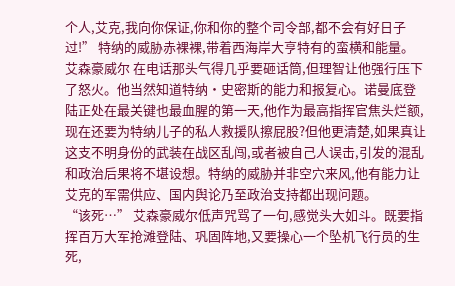个人,艾克,我向你保证,你和你的整个司令部,都不会有好日子过!” 特纳的威胁赤裸裸,带着西海岸大亨特有的蛮横和能量。
艾森豪威尔 在电话那头气得几乎要砸话筒,但理智让他强行压下了怒火。他当然知道特纳·史密斯的能力和报复心。诺曼底登陆正处在最关键也最血腥的第一天,他作为最高指挥官焦头烂额,现在还要为特纳儿子的私人救援队擦屁股?但他更清楚,如果真让这支不明身份的武装在战区乱闯,或者被自己人误击,引发的混乱和政治后果将不堪设想。特纳的威胁并非空穴来风,他有能力让艾克的军需供应、国内舆论乃至政治支持都出现问题。
“该死…” 艾森豪威尔低声咒骂了一句,感觉头大如斗。既要指挥百万大军抢滩登陆、巩固阵地,又要操心一个坠机飞行员的生死,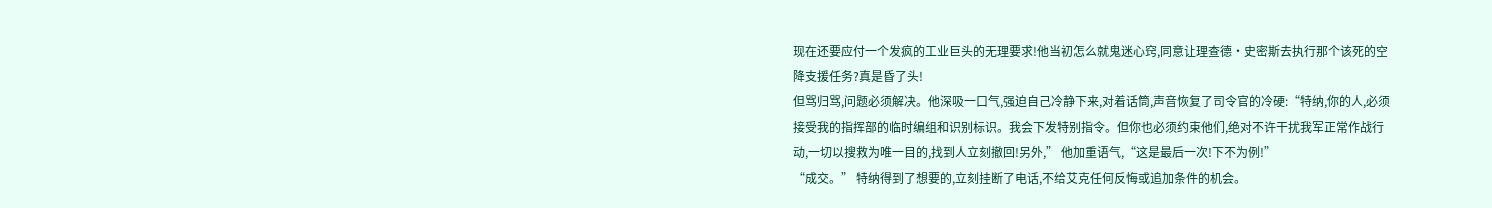现在还要应付一个发疯的工业巨头的无理要求!他当初怎么就鬼迷心窍,同意让理查德·史密斯去执行那个该死的空降支援任务?真是昏了头!
但骂归骂,问题必须解决。他深吸一口气,强迫自己冷静下来,对着话筒,声音恢复了司令官的冷硬:“特纳,你的人,必须接受我的指挥部的临时编组和识别标识。我会下发特别指令。但你也必须约束他们,绝对不许干扰我军正常作战行动,一切以搜救为唯一目的,找到人立刻撤回!另外,” 他加重语气,“这是最后一次!下不为例!”
“成交。” 特纳得到了想要的,立刻挂断了电话,不给艾克任何反悔或追加条件的机会。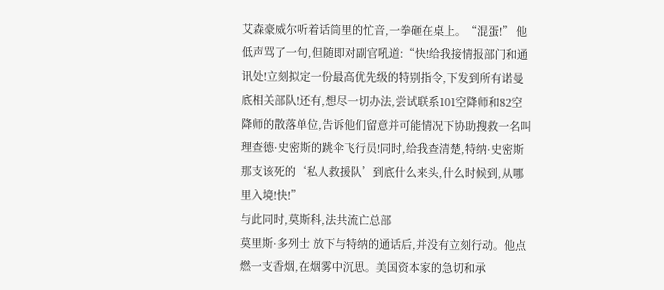艾森豪威尔听着话筒里的忙音,一拳砸在桌上。“混蛋!” 他低声骂了一句,但随即对副官吼道:“快!给我接情报部门和通讯处!立刻拟定一份最高优先级的特别指令,下发到所有诺曼底相关部队!还有,想尽一切办法,尝试联系101空降师和82空降师的散落单位,告诉他们留意并可能情况下协助搜救一名叫理查德·史密斯的跳伞飞行员!同时,给我查清楚,特纳·史密斯那支该死的‘私人救援队’到底什么来头,什么时候到,从哪里入境!快!”
与此同时,莫斯科,法共流亡总部
莫里斯·多列士 放下与特纳的通话后,并没有立刻行动。他点燃一支香烟,在烟雾中沉思。美国资本家的急切和承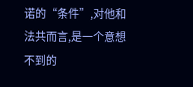诺的“条件”,对他和法共而言,是一个意想不到的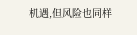机遇,但风险也同样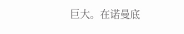巨大。在诺曼底